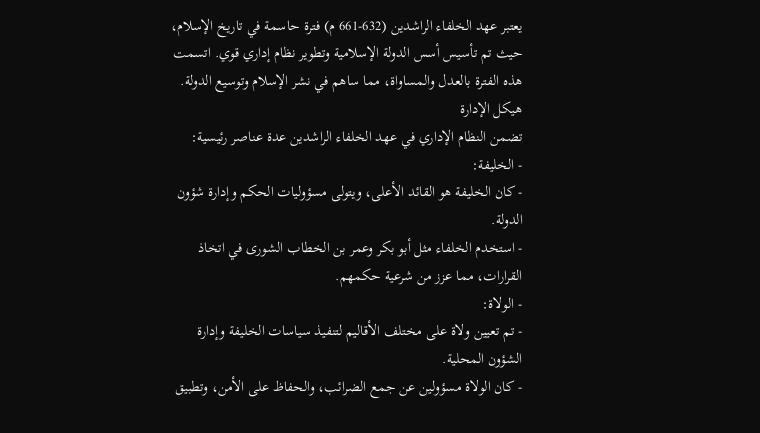يعتبر عهد الخلفاء الراشدين (632-661 م) فترة حاسمة في تاريخ الإسلام، حيث تم تأسيس أسس الدولة الإسلامية وتطوير نظام إداري قوي. اتسمت هذه الفترة بالعدل والمساواة، مما ساهم في نشر الإسلام وتوسيع الدولة.
هيكل الإدارة
تضمن النظام الإداري في عهد الخلفاء الراشدين عدة عناصر رئيسية:
- الخليفة:
- كان الخليفة هو القائد الأعلى، ويتولى مسؤوليات الحكم وإدارة شؤون الدولة.
- استخدم الخلفاء مثل أبو بكر وعمر بن الخطاب الشورى في اتخاذ القرارات، مما عزز من شرعية حكمهم.
- الولاة:
- تم تعيين ولاة على مختلف الأقاليم لتنفيذ سياسات الخليفة وإدارة الشؤون المحلية.
- كان الولاة مسؤولين عن جمع الضرائب، والحفاظ على الأمن، وتطبيق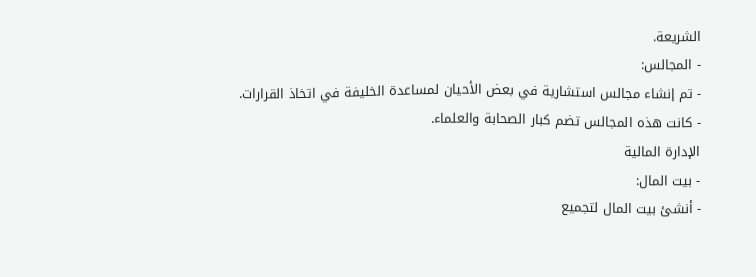الشريعة.
- المجالس:
- تم إنشاء مجالس استشارية في بعض الأحيان لمساعدة الخليفة في اتخاذ القرارات.
- كانت هذه المجالس تضم كبار الصحابة والعلماء.
الإدارة المالية
- بيت المال:
- أنشئ بيت المال لتجميع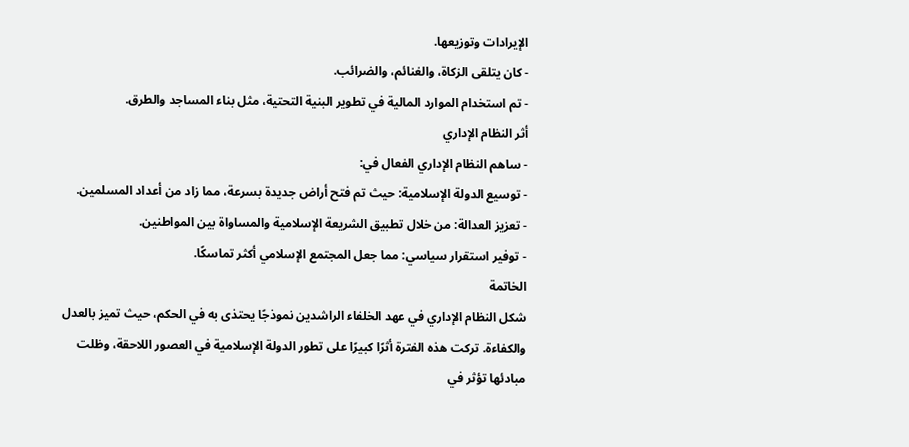الإيرادات وتوزيعها.
- كان يتلقى الزكاة، والغنائم، والضرائب.
- تم استخدام الموارد المالية في تطوير البنية التحتية، مثل بناء المساجد والطرق.
أثر النظام الإداري
- ساهم النظام الإداري الفعال في:
- توسيع الدولة الإسلامية: حيث تم فتح أراض جديدة بسرعة، مما زاد من أعداد المسلمين.
- تعزيز العدالة: من خلال تطبيق الشريعة الإسلامية والمساواة بين المواطنين.
- توفير استقرار سياسي: مما جعل المجتمع الإسلامي أكثر تماسكًا.
الخاتمة
شكل النظام الإداري في عهد الخلفاء الراشدين نموذجًا يحتذى به في الحكم، حيث تميز بالعدل والكفاءة. تركت هذه الفترة أثرًا كبيرًا على تطور الدولة الإسلامية في العصور اللاحقة، وظلت مبادئها تؤثر في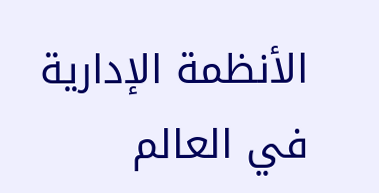الأنظمة الإدارية في العالم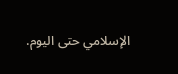الإسلامي حتى اليوم.